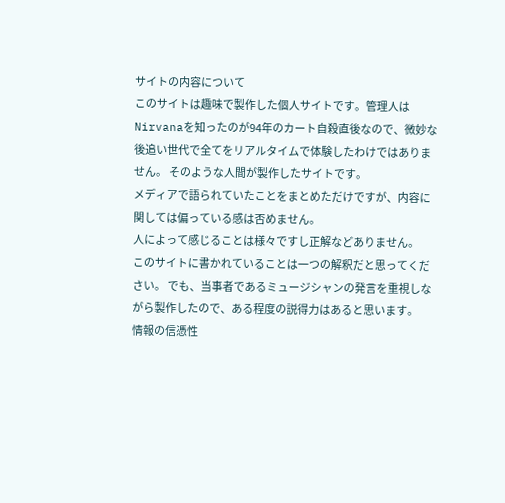サイトの内容について
このサイトは趣味で製作した個人サイトです。管理人はNirvanaを知ったのが94年のカート自殺直後なので、微妙な後追い世代で全てをリアルタイムで体験したわけではありません。 そのような人間が製作したサイトです。
メディアで語られていたことをまとめただけですが、内容に関しては偏っている感は否めません。
人によって感じることは様々ですし正解などありません。
このサイトに書かれていることは一つの解釈だと思ってください。 でも、当事者であるミュージシャンの発言を重視しながら製作したので、ある程度の説得力はあると思います。
情報の信憑性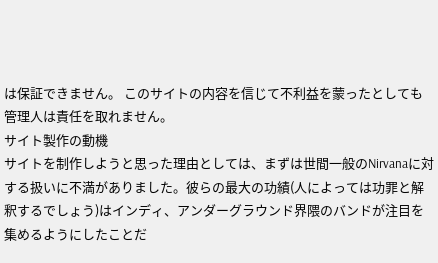は保証できません。 このサイトの内容を信じて不利益を蒙ったとしても管理人は責任を取れません。
サイト製作の動機
サイトを制作しようと思った理由としては、まずは世間一般のNirvanaに対する扱いに不満がありました。彼らの最大の功績(人によっては功罪と解釈するでしょう)はインディ、アンダーグラウンド界隈のバンドが注目を集めるようにしたことだ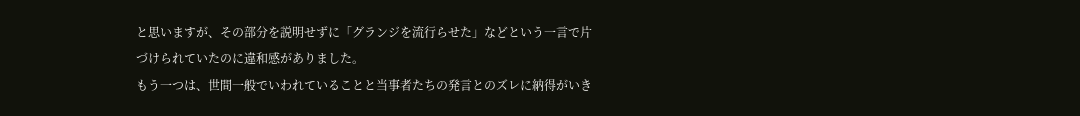と思いますが、その部分を説明せずに「グランジを流行らせた」などという一言で片づけられていたのに違和感がありました。
もう一つは、世間一般でいわれていることと当事者たちの発言とのズレに納得がいき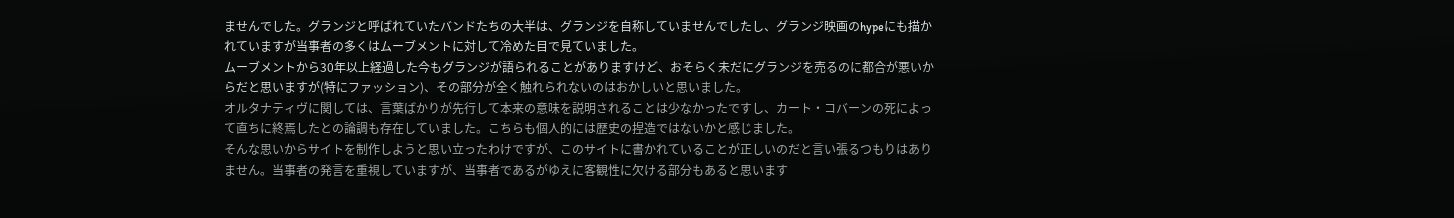ませんでした。グランジと呼ばれていたバンドたちの大半は、グランジを自称していませんでしたし、グランジ映画のhypeにも描かれていますが当事者の多くはムーブメントに対して冷めた目で見ていました。
ムーブメントから30年以上経過した今もグランジが語られることがありますけど、おそらく未だにグランジを売るのに都合が悪いからだと思いますが(特にファッション)、その部分が全く触れられないのはおかしいと思いました。
オルタナティヴに関しては、言葉ばかりが先行して本来の意味を説明されることは少なかったですし、カート・コバーンの死によって直ちに終焉したとの論調も存在していました。こちらも個人的には歴史の捏造ではないかと感じました。
そんな思いからサイトを制作しようと思い立ったわけですが、このサイトに書かれていることが正しいのだと言い張るつもりはありません。当事者の発言を重視していますが、当事者であるがゆえに客観性に欠ける部分もあると思います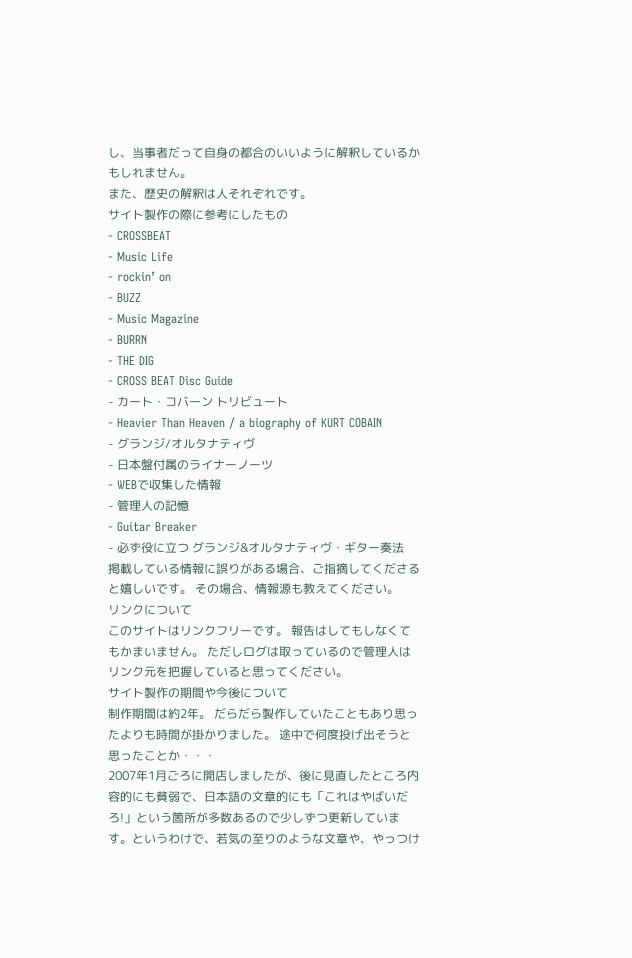し、当事者だって自身の都合のいいように解釈しているかもしれません。
また、歴史の解釈は人それぞれです。
サイト製作の際に参考にしたもの
- CROSSBEAT
- Music Life
- rockin’ on
- BUZZ
- Music Magazine
- BURRN
- THE DIG
- CROSS BEAT Disc Guide
- カート・コバーン トリビュート
- Heavier Than Heaven / a biography of KURT COBAIN
- グランジ/オルタナティヴ
- 日本盤付属のライナーノーツ
- WEBで収集した情報
- 管理人の記憶
- Guitar Breaker
- 必ず役に立つ グランジ&オルタナティヴ・ギター奏法
掲載している情報に誤りがある場合、ご指摘してくださると嬉しいです。 その場合、情報源も教えてください。
リンクについて
このサイトはリンクフリーです。 報告はしてもしなくてもかまいません。 ただしログは取っているので管理人はリンク元を把握していると思ってください。
サイト製作の期間や今後について
制作期間は約2年。 だらだら製作していたこともあり思ったよりも時間が掛かりました。 途中で何度投げ出そうと思ったことか・・・
2007年1月ごろに開店しましたが、後に見直したところ内容的にも貧弱で、日本語の文章的にも「これはやばいだろ!」という箇所が多数あるので少しずつ更新しています。というわけで、若気の至りのような文章や、やっつけ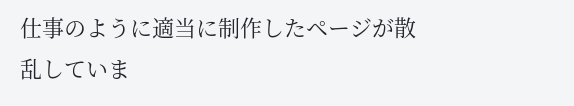仕事のように適当に制作したページが散乱していま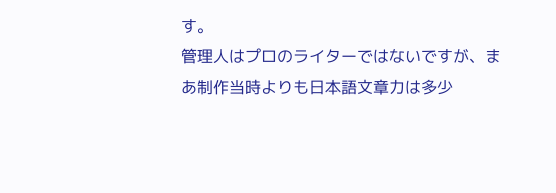す。
管理人はプロのライターではないですが、まあ制作当時よりも日本語文章力は多少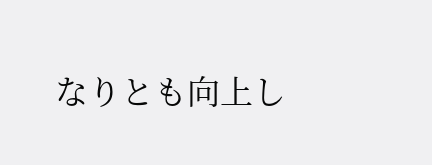なりとも向上し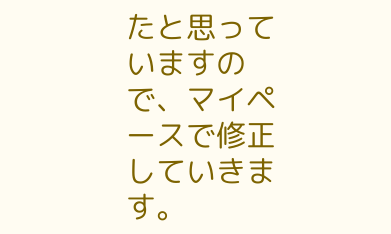たと思っていますので、マイペースで修正していきます。